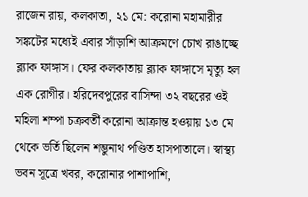রাজেন রায়, কলকাতা, ২১ মে: করোনা মহামারীর সঙ্কটের মধ্যেই এবার সাঁড়াশি আক্রমণে চোখ রাঙাচ্ছে ব্ল্যাক ফাঙ্গাস। ফের কলকাতায় ব্ল্যাক ফাঙ্গাসে মৃত্যু হল এক রোগীর। হরিদেবপুরের বাসিন্দা ৩২ বছরের ওই মহিলা শম্পা চক্রবর্তী করোনা আক্রান্ত হওয়ায় ১৩ মে থেকে ভর্তি ছিলেন শম্ভুনাথ পণ্ডিত হাসপাতালে। স্বাস্থ্য ভবন সূত্রে খবর, করোনার পাশাপাশি,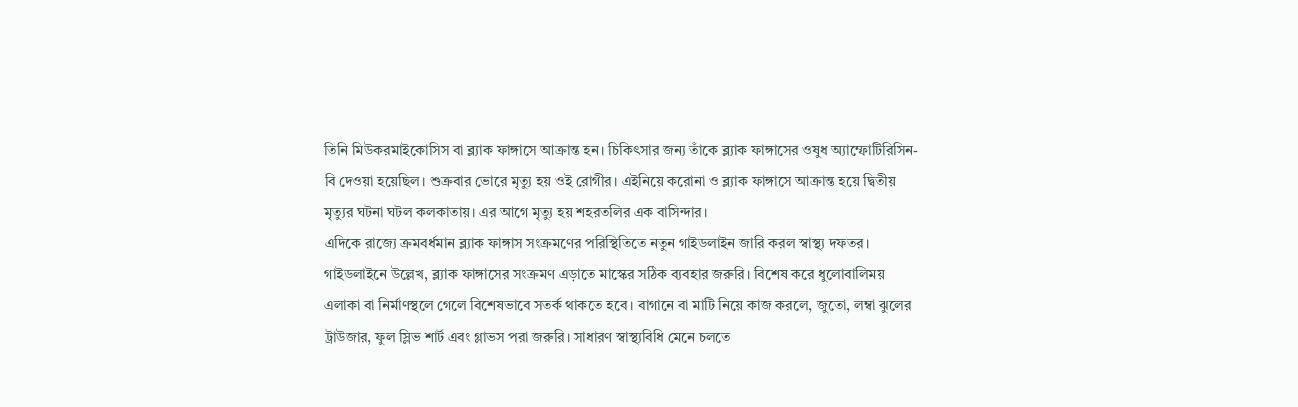তিনি মিউকরমাইকোসিস বা ব্ল্যাক ফাঙ্গাসে আক্রান্ত হন। চিকিৎসার জন্য তাঁকে ব্ল্যাক ফাঙ্গাসের ওষুধ অ্যাম্ফোটিরিসিন-বি দেওয়া হয়েছিল। শুক্রবার ভোরে মৃত্যু হয় ওই রোগীর। এইনিয়ে করোনা ও ব্ল্যাক ফাঙ্গাসে আক্রান্ত হয়ে দ্বিতীয় মৃত্যুর ঘটনা ঘটল কলকাতায়। এর আগে মৃত্যু হয় শহরতলির এক বাসিন্দার।
এদিকে রাজ্যে ক্রমবর্ধমান ব্ল্যাক ফাঙ্গাস সংক্রমণের পরিস্থিতিতে নতুন গাইডলাইন জারি করল স্বাস্থ্য দফতর। গাইডলাইনে উল্লেখ, ব্ল্যাক ফাঙ্গাসের সংক্রমণ এড়াতে মাস্কের সঠিক ব্যবহার জরুরি। বিশেষ করে ধুলোবালিময় এলাকা বা নির্মাণস্থলে গেলে বিশেষভাবে সতর্ক থাকতে হবে। বাগানে বা মাটি নিয়ে কাজ করলে, জুতো, লম্বা ঝুলের ট্রাউজার, ফুল স্লিভ শার্ট এবং গ্লাভস পরা জরুরি। সাধারণ স্বাস্থ্যবিধি মেনে চলতে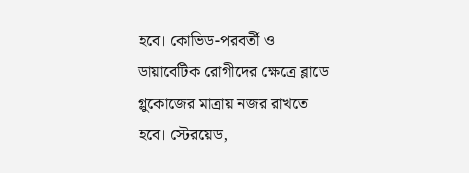হবে। কোভিড-পরবর্তী ও ডায়াবেটিক রোগীদের ক্ষেত্রে ব্লাডে গ্লুকোজের মাত্রায় নজর রাখতে হবে। স্টেরয়েড,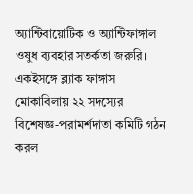অ্যান্টিবায়োটিক ও অ্যান্টিফাঙ্গাল ওষুধ ব্যবহার সতর্কতা জরুরি।
একইসঙ্গে ব্ল্যাক ফাঙ্গাস মোকাবিলায় ২২ সদস্যের বিশেষজ্ঞ-পরামর্শদাতা কমিটি গঠন করল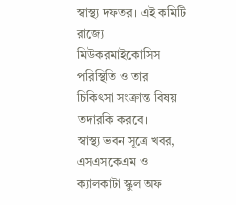স্বাস্থ্য দফতর। এই কমিটি রাজ্যে মিউকরমাইকোসিস পরিস্থিতি ও তার চিকিৎসা সংক্রান্ত বিষয় তদারকি করবে।
স্বাস্থ্য ভবন সূত্রে খবর, এসএসকেএম ও ক্যালকাটা স্কুল অফ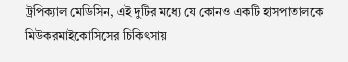ট্রপিক্যাল মেডিসিন, এই দুটির মধ্যে যে কোনও একটি হাসপাতালকে মিউকরমাইকোসিসের চিকিৎসায়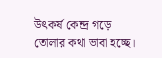উৎকর্ষ কেন্দ্র গড়ে তোলার কথা ভাবা হচ্ছে।